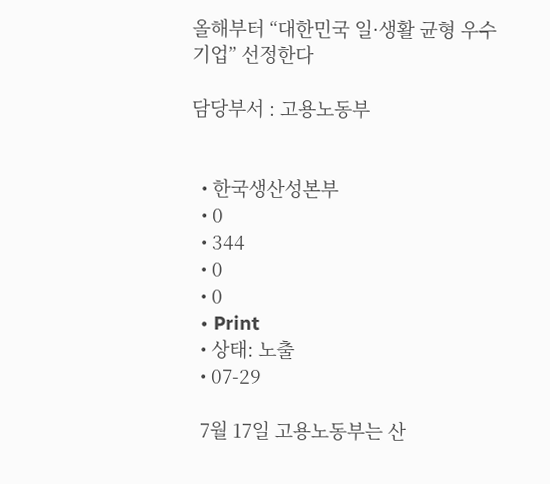올해부터 “대한민국 일·생활 균형 우수기업” 선정한다

담당부서 : 고용노동부


  • 한국생산성본부
  • 0
  • 344
  • 0
  • 0
  • Print
  • 상태: 노출
  • 07-29

  7월 17일 고용노동부는 산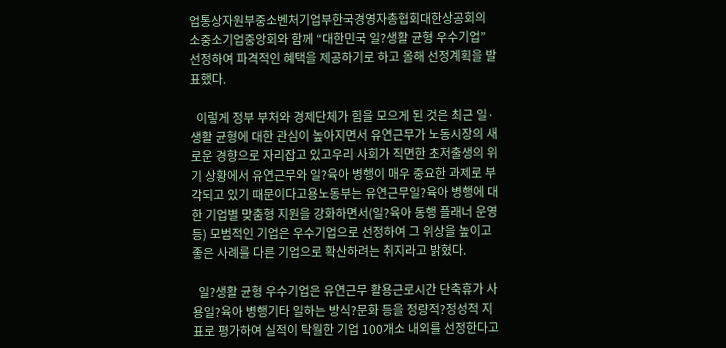업통상자원부중소벤처기업부한국경영자총협회대한상공회의소중소기업중앙회와 함께 “대한민국 일?생활 균형 우수기업” 선정하여 파격적인 혜택을 제공하기로 하고 올해 선정계획을 발표했다.

  이렇게 정부 부처와 경제단체가 힘을 모으게 된 것은 최근 일·생활 균형에 대한 관심이 높아지면서 유연근무가 노동시장의 새로운 경향으로 자리잡고 있고우리 사회가 직면한 초저출생의 위기 상황에서 유연근무와 일?육아 병행이 매우 중요한 과제로 부각되고 있기 때문이다고용노동부는 유연근무일?육아 병행에 대한 기업별 맞춤형 지원을 강화하면서(일?육아 동행 플래너 운영 등) 모범적인 기업은 우수기업으로 선정하여 그 위상을 높이고 좋은 사례를 다른 기업으로 확산하려는 취지라고 밝혔다.

  일?생활 균형 우수기업은 유연근무 활용근로시간 단축휴가 사용일?육아 병행기타 일하는 방식?문화 등을 정량적?정성적 지표로 평가하여 실적이 탁월한 기업 100개소 내외를 선정한다고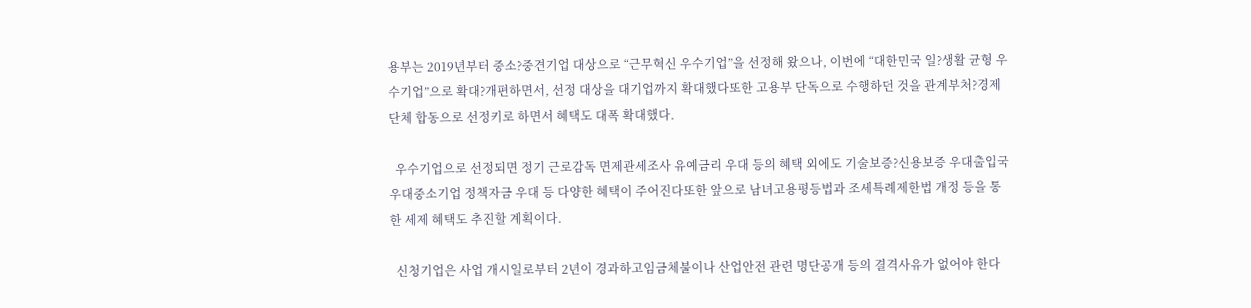용부는 2019년부터 중소?중견기업 대상으로 “근무혁신 우수기업”을 선정해 왔으나, 이번에 “대한민국 일?생활 균형 우수기업”으로 확대?개편하면서, 선정 대상을 대기업까지 확대했다또한 고용부 단독으로 수행하던 것을 관계부처?경제단체 합동으로 선정키로 하면서 혜택도 대폭 확대했다.

  우수기업으로 선정되면 정기 근로감독 면제관세조사 유예금리 우대 등의 혜택 외에도 기술보증?신용보증 우대출입국 우대중소기업 정책자금 우대 등 다양한 혜택이 주어진다또한 앞으로 남녀고용평등법과 조세특례제한법 개정 등을 통한 세제 혜택도 추진할 계획이다.

  신청기업은 사업 개시일로부터 2년이 경과하고임금체불이나 산업안전 관련 명단공개 등의 결격사유가 없어야 한다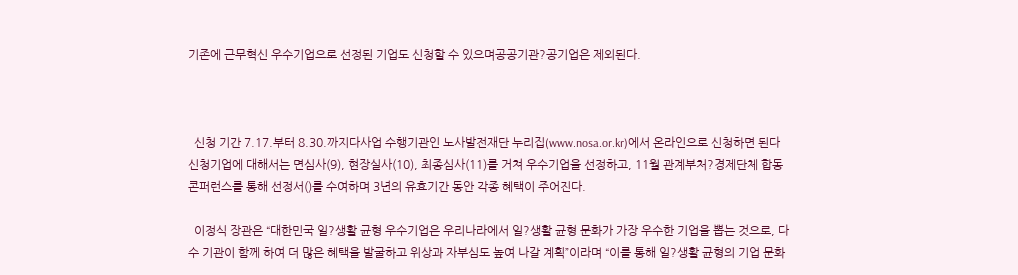기존에 근무혁신 우수기업으로 선정된 기업도 신청할 수 있으며공공기관?공기업은 제외된다.



  신청 기간 7.17.부터 8.30.까지다사업 수행기관인 노사발전재단 누리집(www.nosa.or.kr)에서 온라인으로 신청하면 된다신청기업에 대해서는 면심사(9), 현장실사(10), 최종심사(11)를 거쳐 우수기업을 선정하고, 11월 관계부처?경제단체 합동 콘퍼런스를 통해 선정서()를 수여하며 3년의 유효기간 동안 각종 혜택이 주어진다.

  이정식 장관은 “대한민국 일?생활 균형 우수기업은 우리나라에서 일?생활 균형 문화가 가장 우수한 기업을 뽑는 것으로, 다수 기관이 함께 하여 더 많은 혜택을 발굴하고 위상과 자부심도 높여 나갈 계획”이라며 “이를 통해 일?생활 균형의 기업 문화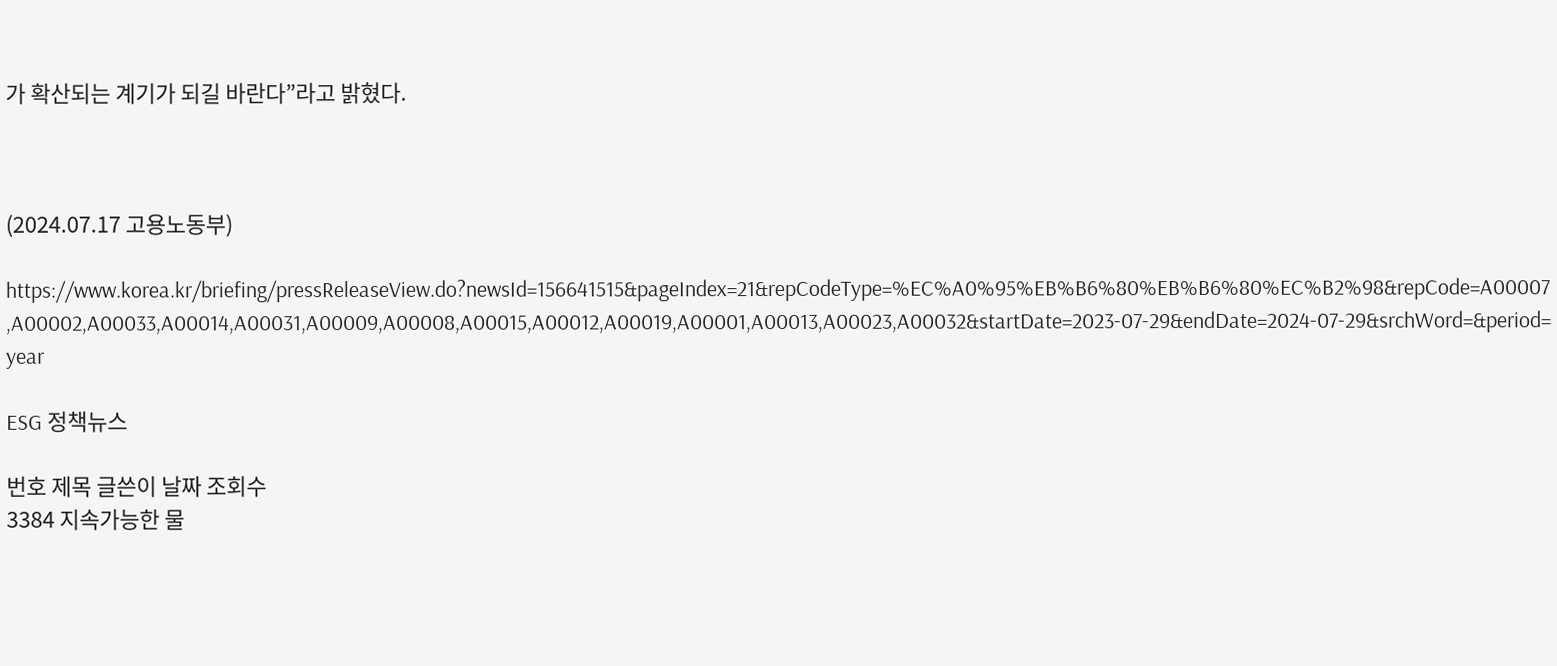가 확산되는 계기가 되길 바란다”라고 밝혔다.



(2024.07.17 고용노동부)

https://www.korea.kr/briefing/pressReleaseView.do?newsId=156641515&pageIndex=21&repCodeType=%EC%A0%95%EB%B6%80%EB%B6%80%EC%B2%98&repCode=A00007,A00002,A00033,A00014,A00031,A00009,A00008,A00015,A00012,A00019,A00001,A00013,A00023,A00032&startDate=2023-07-29&endDate=2024-07-29&srchWord=&period=year

ESG 정책뉴스

번호 제목 글쓴이 날짜 조회수
3384 지속가능한 물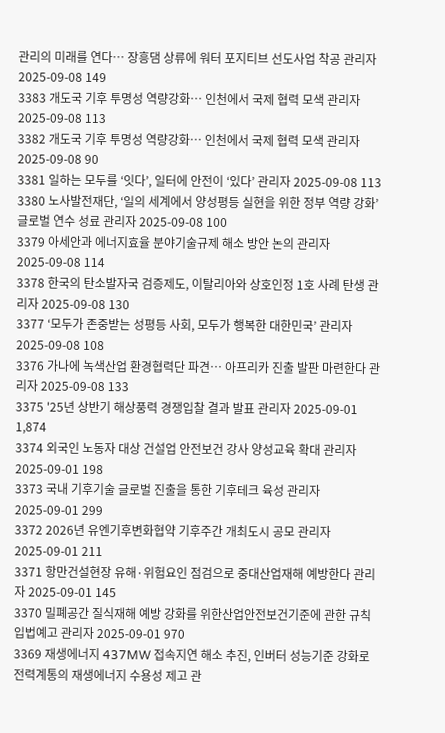관리의 미래를 연다… 장흥댐 상류에 워터 포지티브 선도사업 착공 관리자 2025-09-08 149
3383 개도국 기후 투명성 역량강화… 인천에서 국제 협력 모색 관리자 2025-09-08 113
3382 개도국 기후 투명성 역량강화… 인천에서 국제 협력 모색 관리자 2025-09-08 90
3381 일하는 모두를 ‘잇다’, 일터에 안전이 ‘있다’ 관리자 2025-09-08 113
3380 노사발전재단, ‘일의 세계에서 양성평등 실현을 위한 정부 역량 강화’ 글로벌 연수 성료 관리자 2025-09-08 100
3379 아세안과 에너지효율 분야기술규제 해소 방안 논의 관리자 2025-09-08 114
3378 한국의 탄소발자국 검증제도, 이탈리아와 상호인정 1호 사례 탄생 관리자 2025-09-08 130
3377 ‘모두가 존중받는 성평등 사회, 모두가 행복한 대한민국’ 관리자 2025-09-08 108
3376 가나에 녹색산업 환경협력단 파견… 아프리카 진출 발판 마련한다 관리자 2025-09-08 133
3375 '25년 상반기 해상풍력 경쟁입찰 결과 발표 관리자 2025-09-01 1,874
3374 외국인 노동자 대상 건설업 안전보건 강사 양성교육 확대 관리자 2025-09-01 198
3373 국내 기후기술 글로벌 진출을 통한 기후테크 육성 관리자 2025-09-01 299
3372 2026년 유엔기후변화협약 기후주간 개최도시 공모 관리자 2025-09-01 211
3371 항만건설현장 유해·위험요인 점검으로 중대산업재해 예방한다 관리자 2025-09-01 145
3370 밀폐공간 질식재해 예방 강화를 위한산업안전보건기준에 관한 규칙 입법예고 관리자 2025-09-01 970
3369 재생에너지 437MW 접속지연 해소 추진, 인버터 성능기준 강화로 전력계통의 재생에너지 수용성 제고 관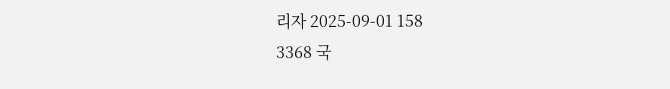리자 2025-09-01 158
3368 국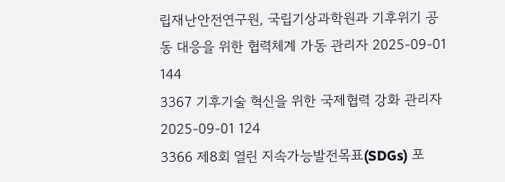립재난안전연구원, 국립기상과학원과 기후위기 공동 대응을 위한 협력체계 가동 관리자 2025-09-01 144
3367 기후기술 혁신을 위한 국제협력 강화 관리자 2025-09-01 124
3366 제8회 열린 지속가능발전목표(SDGs) 포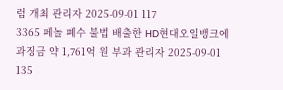럼 개최 관리자 2025-09-01 117
3365 페놀 폐수 불법 배출한 HD현대오일뱅크에 과징금 약 1,761억 원 부과 관리자 2025-09-01 135